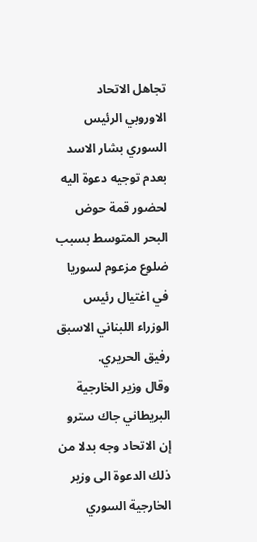تجاهل الاتحاد الاوروبي الرئيس السوري بشار الاسد بعدم توجيه دعوة اليه لحضور قمة حوض البحر المتوسط بسبب ضلوع مزعوم لسوريا في اغتيال رئيس الوزراء اللبناني الاسبق رفيق الحريري.
وقال وزير الخارجية البريطاني جاك سترو إن الاتحاد وجه بدلا من ذلك الدعوة الى وزير الخارجية السوري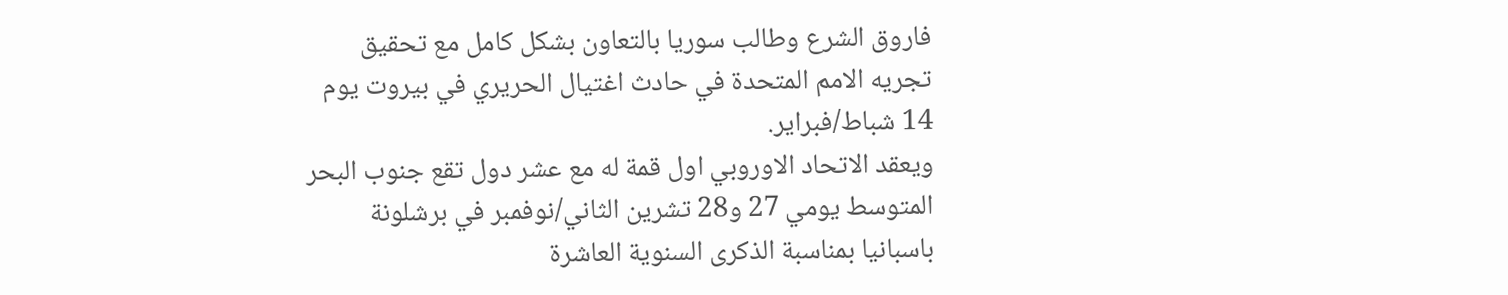فاروق الشرع وطالب سوريا بالتعاون بشكل كامل مع تحقيق تجريه الامم المتحدة في حادث اغتيال الحريري في بيروت يوم 14 شباط/فبراير.
ويعقد الاتحاد الاوروبي اول قمة له مع عشر دول تقع جنوب البحر المتوسط يومي 27 و28 تشرين الثاني/نوفمبر في برشلونة باسبانيا بمناسبة الذكرى السنوية العاشرة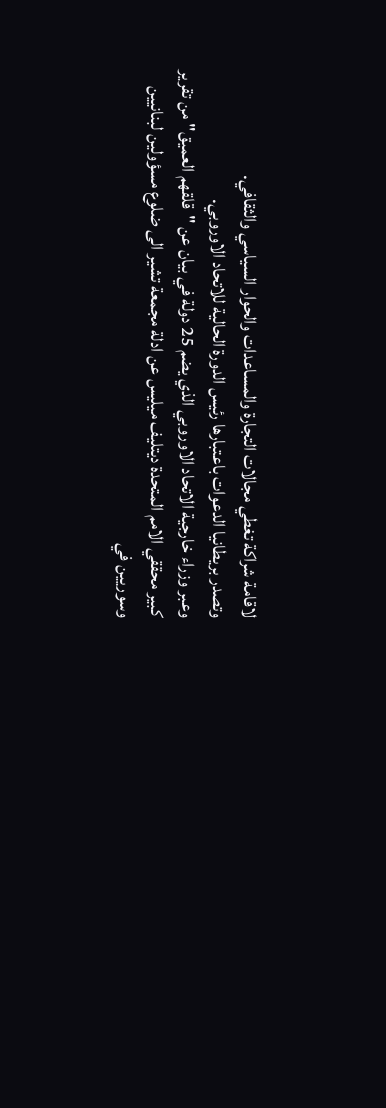لاقامة شراكة تغطي مجالات التجارة والمساعدات والحوار السياسي والثقافي.
وتصدر بريطانيا الدعوات باعتبارها رئيس الدورة الحالية للاتحاد الاوروبي.
وعبر وزراء خارجية الاتحاد الاوروبي الذي يضم 25 دولة في بيان عن "قلقهم العميق" من تقرير كبير محققي الامم المتحدة ديتليف ميليس عن ادلة مجمعة تشير الى ضلوع مسؤولين لبنانيين وسوريين في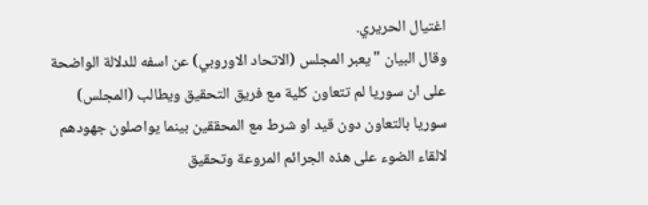اغتيال الحريري.
وقال البيان "يعبر المجلس (الاتحاد الاوروبي) عن اسفه للدلالة الواضحة على ان سوريا لم تتعاون كلية مع فريق التحقيق ويطالب (المجلس) سوريا بالتعاون دون قيد او شرط مع المحققين بينما يواصلون جهودهم لالقاء الضوء على هذه الجرائم المروعة وتحقيق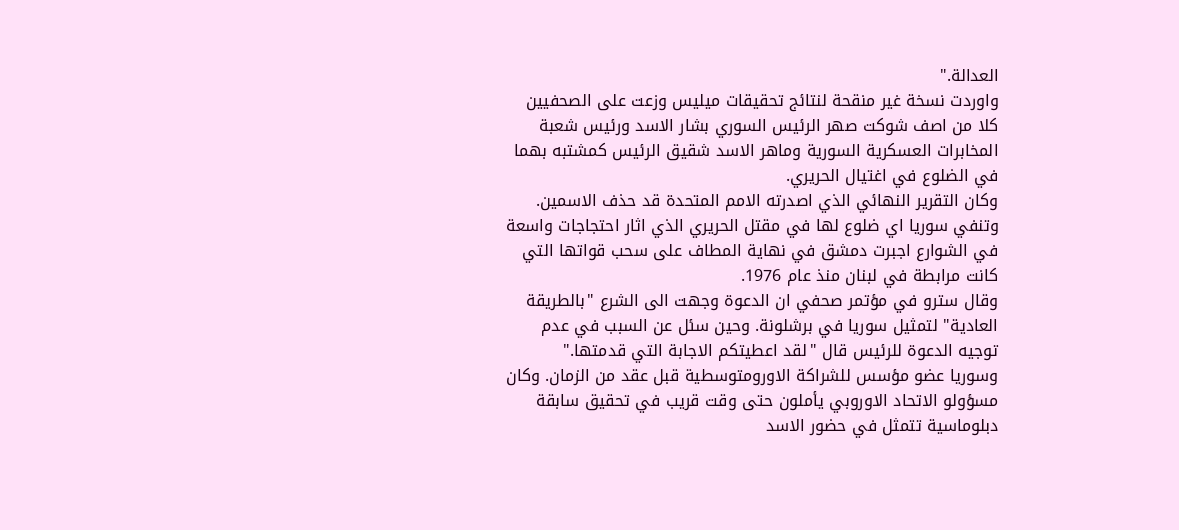العدالة."
واوردت نسخة غير منقحة لنتائج تحقيقات ميليس وزعت على الصحفيين كلا من اصف شوكت صهر الرئيس السوري بشار الاسد ورئيس شعبة المخابرات العسكرية السورية وماهر الاسد شقيق الرئيس كمشتبه بهما في الضلوع في اغتيال الحريري.
وكان التقرير النهائي الذي اصدرته الامم المتحدة قد حذف الاسمين.
وتنفي سوريا اي ضلوع لها في مقتل الحريري الذي اثار احتجاجات واسعة في الشوارع اجبرت دمشق في نهاية المطاف على سحب قواتها التي كانت مرابطة في لبنان منذ عام 1976.
وقال سترو في مؤتمر صحفي ان الدعوة وجهت الى الشرع "بالطريقة العادية" لتمثيل سوريا في برشلونة. وحين سئل عن السبب في عدم توجيه الدعوة للرئيس قال "لقد اعطيتكم الاجابة التي قدمتها."
وسوريا عضو مؤسس للشراكة الاورومتوسطية قبل عقد من الزمان. وكان مسؤولو الاتحاد الاوروبي يأملون حتى وقت قريب في تحقيق سابقة دبلوماسية تتمثل في حضور الاسد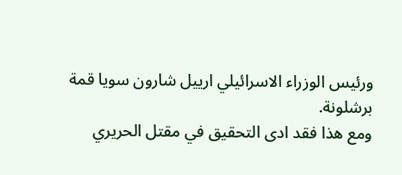ورئيس الوزراء الاسرائيلي ارييل شارون سويا قمة برشلونة.
ومع هذا فقد ادى التحقيق في مقتل الحريري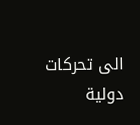الى تحركات دولية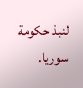لنبذ حكومة سوريا.